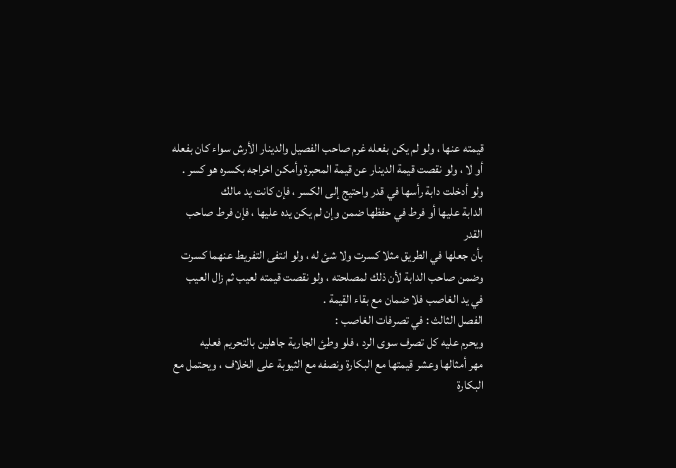قيمته عنها ، ولو لم يكن بفعله غرم صاحب الفصيل والدينار الأرش سواء كان بفعله
أو لا ، ولو نقصت قيمة الدينار عن قيمة المحبرة وأمكن اخراجه بكسره هو كسر .
ولو أدخلت دابة رأسها في قدر واحتيج إلى الكسر ، فإن كانت يد مالك
الدابة عليها أو فرط في حفظها ضمن وإن لم يكن يده عليها ، فإن فرط صاحب القدر
بأن جعلها في الطريق مثلا كسرت ولا شئ له ، ولو انتفى التفريط عنهما كسرت
وضمن صاحب الدابة لأن ذلك لمصلحته ، ولو نقصت قيمته لعيب ثم زال العيب
في يد الغاصب فلا ضمان مع بقاء القيمة .
الفصل الثالث : في تصرفات الغاصب :
ويحرم عليه كل تصرف سوى الرد ، فلو وطئ الجارية جاهلين بالتحريم فعليه
مهر أمثالها وعشر قيمتها مع البكارة ونصفه مع الثيوبة على الخلاف ، ويحتمل مع
البكارة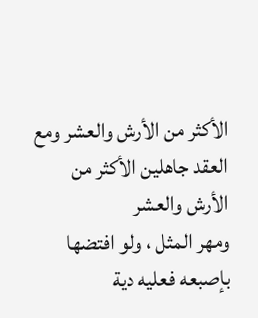الأكثر من الأرش والعشر ومع العقد جاهلين الأكثر من الأرش والعشر
ومهر المثل ، ولو افتضها بإصبعه فعليه دية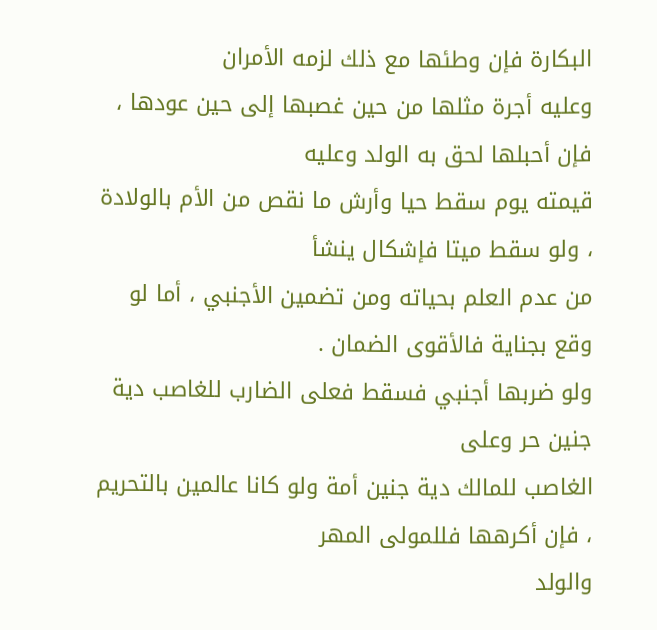البكارة فإن وطئها مع ذلك لزمه الأمران
وعليه أجرة مثلها من حين غصبها إلى حين عودها ، فإن أحبلها لحق به الولد وعليه
قيمته يوم سقط حيا وأرش ما نقص من الأم بالولادة ، ولو سقط ميتا فإشكال ينشأ
من عدم العلم بحياته ومن تضمين الأجنبي ، أما لو وقع بجناية فالأقوى الضمان .
ولو ضربها أجنبي فسقط فعلى الضارب للغاصب دية جنين حر وعلى
الغاصب للمالك دية جنين أمة ولو كانا عالمين بالتحريم ، فإن أكرهها فللمولى المهر
والولد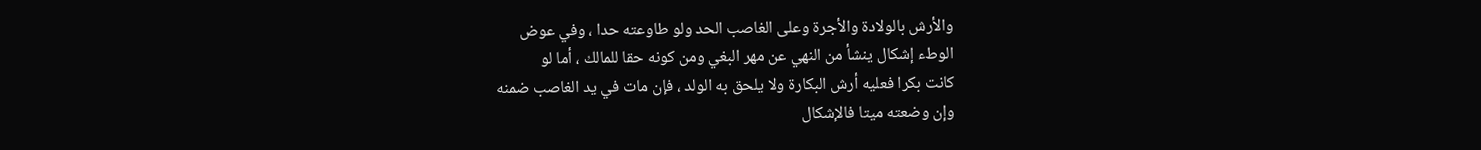والأرش بالولادة والأجرة وعلى الغاصب الحد ولو طاوعته حدا ، وفي عوض
الوطء إشكال ينشأ من النهي عن مهر البغي ومن كونه حقا للمالك ، أما لو
كانت بكرا فعليه أرش البكارة ولا يلحق به الولد ، فإن مات في يد الغاصب ضمنه
وإن وضعته ميتا فالإشكال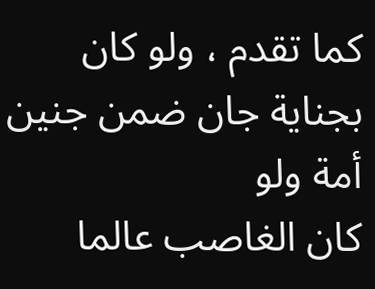كما تقدم ، ولو كان بجناية جان ضمن جنين أمة ولو
كان الغاصب عالما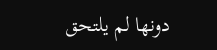دونها لم يلتحق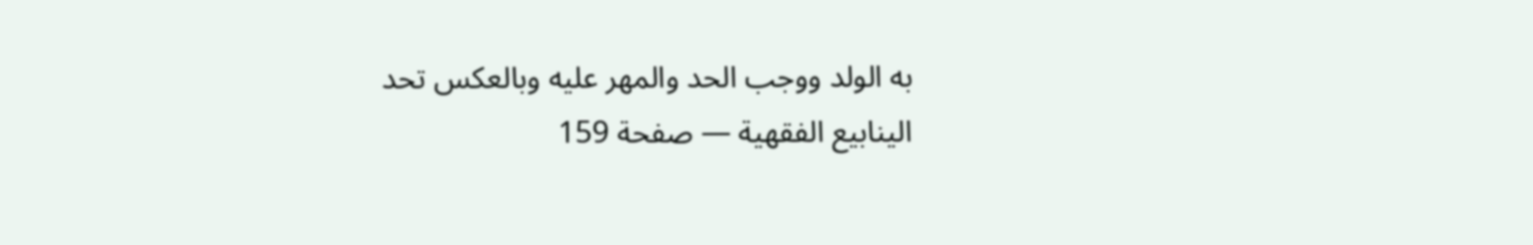به الولد ووجب الحد والمهر عليه وبالعكس تحد
الينابيع الفقهية — صفحة 159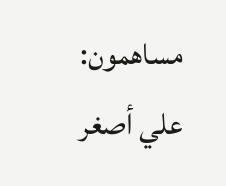مساهمون: علي أصغر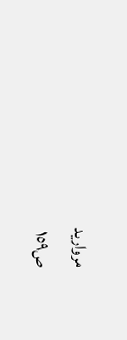مرواريد
ص١٥٩